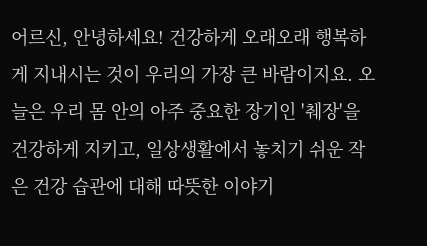어르신, 안녕하세요! 건강하게 오래오래 행복하게 지내시는 것이 우리의 가장 큰 바람이지요. 오늘은 우리 몸 안의 아주 중요한 장기인 '췌장'을 건강하게 지키고, 일상생활에서 놓치기 쉬운 작은 건강 습관에 대해 따뜻한 이야기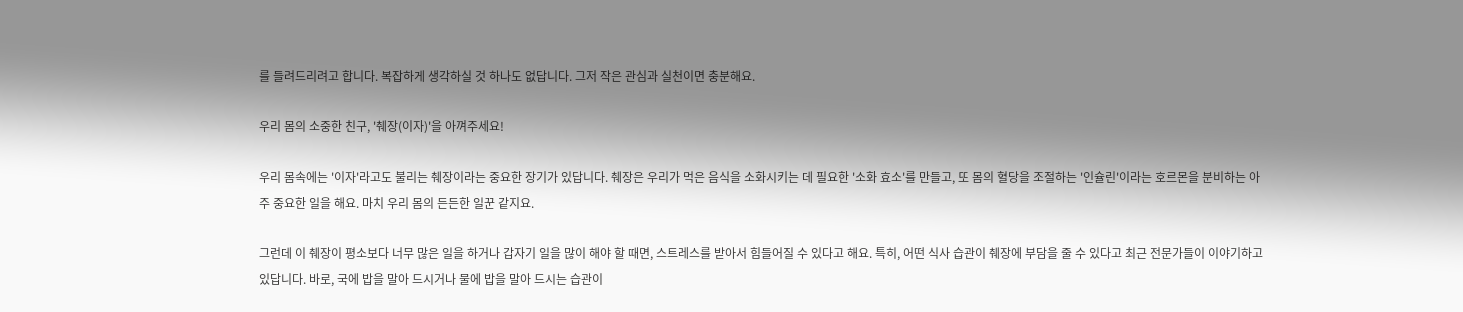를 들려드리려고 합니다. 복잡하게 생각하실 것 하나도 없답니다. 그저 작은 관심과 실천이면 충분해요.

우리 몸의 소중한 친구, '췌장(이자)'을 아껴주세요!

우리 몸속에는 '이자'라고도 불리는 췌장이라는 중요한 장기가 있답니다. 췌장은 우리가 먹은 음식을 소화시키는 데 필요한 '소화 효소'를 만들고, 또 몸의 혈당을 조절하는 '인슐린'이라는 호르몬을 분비하는 아주 중요한 일을 해요. 마치 우리 몸의 든든한 일꾼 같지요.

그런데 이 췌장이 평소보다 너무 많은 일을 하거나 갑자기 일을 많이 해야 할 때면, 스트레스를 받아서 힘들어질 수 있다고 해요. 특히, 어떤 식사 습관이 췌장에 부담을 줄 수 있다고 최근 전문가들이 이야기하고 있답니다. 바로, 국에 밥을 말아 드시거나 물에 밥을 말아 드시는 습관이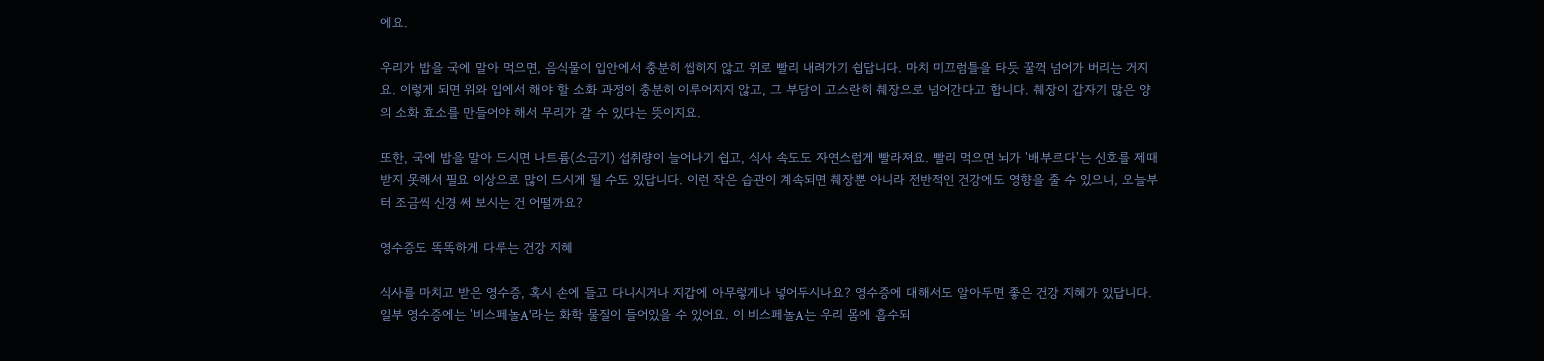에요.

우리가 밥을 국에 말아 먹으면, 음식물이 입안에서 충분히 씹히지 않고 위로 빨리 내려가기 쉽답니다. 마치 미끄럼틀을 타듯 꿀꺽 넘어가 버리는 거지요. 이렇게 되면 위와 입에서 해야 할 소화 과정이 충분히 이루어지지 않고, 그 부담이 고스란히 췌장으로 넘어간다고 합니다. 췌장이 갑자기 많은 양의 소화 효소를 만들어야 해서 무리가 갈 수 있다는 뜻이지요.

또한, 국에 밥을 말아 드시면 나트륨(소금기) 섭취량이 늘어나기 쉽고, 식사 속도도 자연스럽게 빨라져요. 빨리 먹으면 뇌가 '배부르다'는 신호를 제때 받지 못해서 필요 이상으로 많이 드시게 될 수도 있답니다. 이런 작은 습관이 계속되면 췌장뿐 아니라 전반적인 건강에도 영향을 줄 수 있으니, 오늘부터 조금씩 신경 써 보시는 건 어떨까요?

영수증도 똑똑하게 다루는 건강 지혜

식사를 마치고 받은 영수증, 혹시 손에 들고 다니시거나 지갑에 아무렇게나 넣어두시나요? 영수증에 대해서도 알아두면 좋은 건강 지혜가 있답니다. 일부 영수증에는 '비스페놀A'라는 화학 물질이 들어있을 수 있어요. 이 비스페놀A는 우리 몸에 흡수되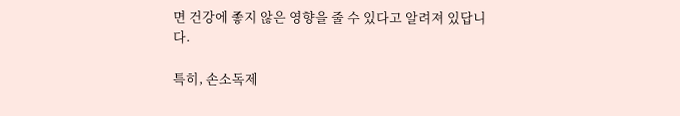면 건강에 좋지 않은 영향을 줄 수 있다고 알려져 있답니다.

특히, 손소독제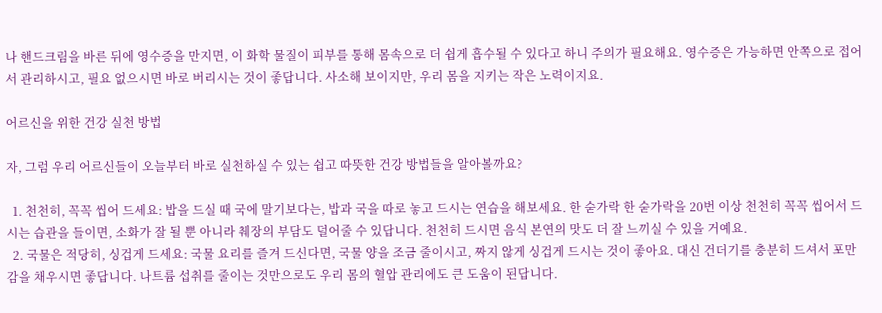나 핸드크림을 바른 뒤에 영수증을 만지면, 이 화학 물질이 피부를 통해 몸속으로 더 쉽게 흡수될 수 있다고 하니 주의가 필요해요. 영수증은 가능하면 안쪽으로 접어서 관리하시고, 필요 없으시면 바로 버리시는 것이 좋답니다. 사소해 보이지만, 우리 몸을 지키는 작은 노력이지요.

어르신을 위한 건강 실천 방법

자, 그럼 우리 어르신들이 오늘부터 바로 실천하실 수 있는 쉽고 따뜻한 건강 방법들을 알아볼까요?

  1. 천천히, 꼭꼭 씹어 드세요: 밥을 드실 때 국에 말기보다는, 밥과 국을 따로 놓고 드시는 연습을 해보세요. 한 숟가락 한 숟가락을 20번 이상 천천히 꼭꼭 씹어서 드시는 습관을 들이면, 소화가 잘 될 뿐 아니라 췌장의 부담도 덜어줄 수 있답니다. 천천히 드시면 음식 본연의 맛도 더 잘 느끼실 수 있을 거예요.
  2. 국물은 적당히, 싱겁게 드세요: 국물 요리를 즐겨 드신다면, 국물 양을 조금 줄이시고, 짜지 않게 싱겁게 드시는 것이 좋아요. 대신 건더기를 충분히 드셔서 포만감을 채우시면 좋답니다. 나트륨 섭취를 줄이는 것만으로도 우리 몸의 혈압 관리에도 큰 도움이 된답니다.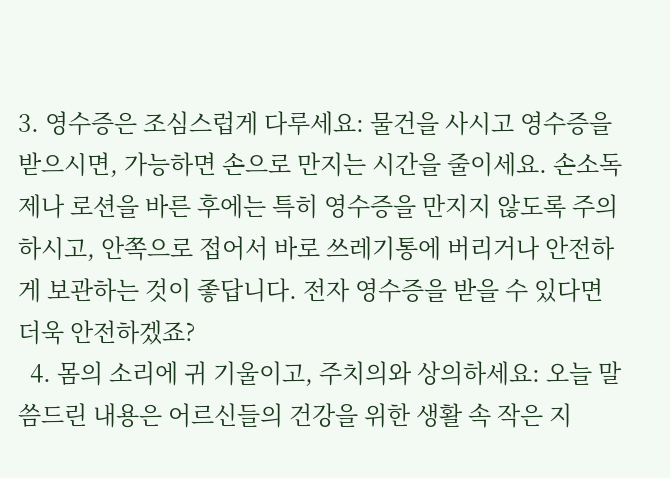3. 영수증은 조심스럽게 다루세요: 물건을 사시고 영수증을 받으시면, 가능하면 손으로 만지는 시간을 줄이세요. 손소독제나 로션을 바른 후에는 특히 영수증을 만지지 않도록 주의하시고, 안쪽으로 접어서 바로 쓰레기통에 버리거나 안전하게 보관하는 것이 좋답니다. 전자 영수증을 받을 수 있다면 더욱 안전하겠죠?
  4. 몸의 소리에 귀 기울이고, 주치의와 상의하세요: 오늘 말씀드린 내용은 어르신들의 건강을 위한 생활 속 작은 지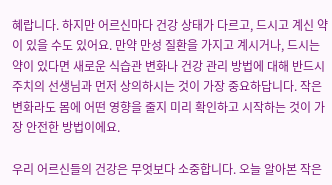혜랍니다. 하지만 어르신마다 건강 상태가 다르고, 드시고 계신 약이 있을 수도 있어요. 만약 만성 질환을 가지고 계시거나, 드시는 약이 있다면 새로운 식습관 변화나 건강 관리 방법에 대해 반드시 주치의 선생님과 먼저 상의하시는 것이 가장 중요하답니다. 작은 변화라도 몸에 어떤 영향을 줄지 미리 확인하고 시작하는 것이 가장 안전한 방법이에요.

우리 어르신들의 건강은 무엇보다 소중합니다. 오늘 알아본 작은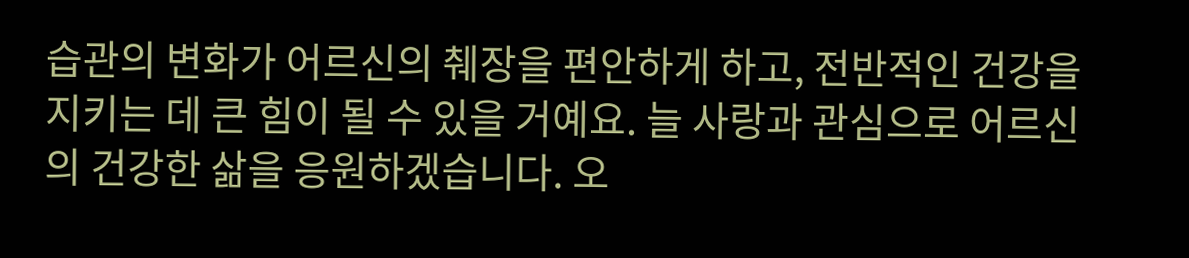습관의 변화가 어르신의 췌장을 편안하게 하고, 전반적인 건강을 지키는 데 큰 힘이 될 수 있을 거예요. 늘 사랑과 관심으로 어르신의 건강한 삶을 응원하겠습니다. 오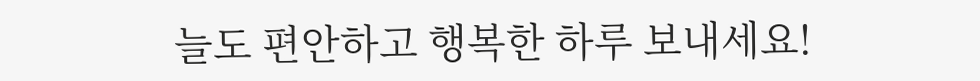늘도 편안하고 행복한 하루 보내세요!